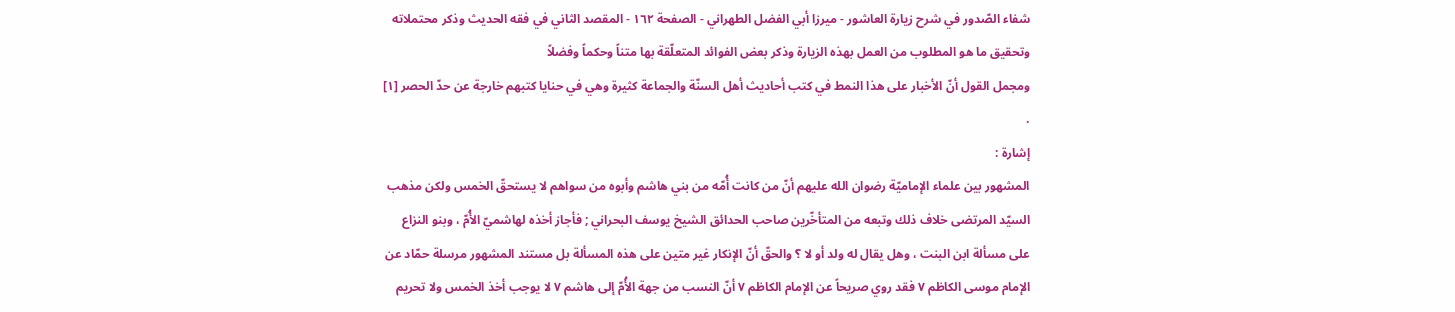شفاء الصّدور في شرح زيارة العاشور - ميرزا أبي الفضل الطهراني - الصفحة ١٦٢ - المقصد الثاني في فقه الحديث وذكر محتملاته وتحقيق ما هو المطلوب من العمل بهذه الزيارة وذكر بعض الفوائد المتعلّقة بها متناً وحكماً وفضلاً
ومجمل القول أنّ الأخبار على هذا النمط في كتب أحاديث أهل السنّة والجماعة كثيرة وهي في حنايا كتبهم خارجة عن حدّ الحصر [١] .
إشارة :
المشهور بين علماء الإماميّة رضوان الله عليهم أنّ من كانت أُمّه من بني هاشم وأبوه من سواهم لا يستحقّ الخمس ولكن مذهب السيّد المرتضى خلاف ذلك وتبعه من المتأخّرين صاحب الحدائق الشيخ يوسف البحراني ; فأجاز أخذه لهاشميّ الأُمّ ، وبنو النزاع على مسألة ابن البنت ، وهل يقال له ولد أو لا ؟ والحقّ أنّ الإنكار غير متين على هذه المسألة بل مستند المشهور مرسلة حمّاد عن الإمام موسى الكاظم ٧ فقد روي صريحاً عن الإمام الكاظم ٧ أنّ النسب من جهة الأُمّ إلى هاشم ٧ لا يوجب أخذ الخمس ولا تحريم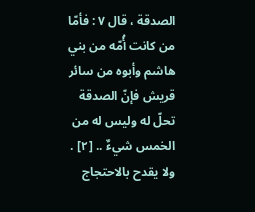الصدقة ، قال ٧ : فأمّا من كانت أُمّه من بني هاشم وأبوه من سائر قريش فإنّ الصدقة تحلّ له وليس له من الخمس شيءٌ .. [٢] .
ولا يقدح بالاحتجاج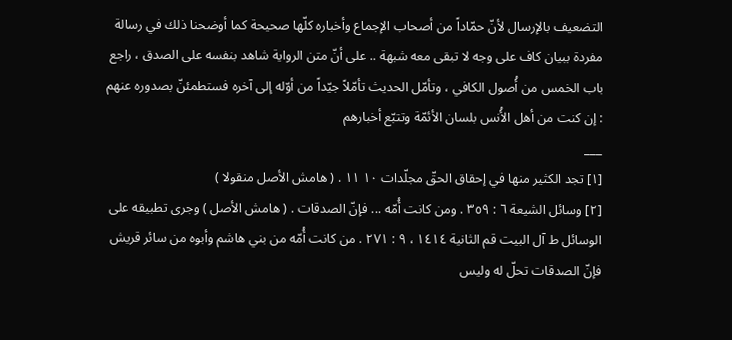التضعيف بالإرسال لأنّ حمّاداً من أصحاب الإجماع وأخباره كلّها صحيحة كما أوضحنا ذلك في رسالة مفردة ببيان كاف على وجه لا تبقى معه شبهة .. على أنّ متن الرواية شاهد بنفسه على الصدق ، راجع باب الخمس من أُصول الكافي ، وتأمّل الحديث تأمّلاً جيّداً من أوّله إلى آخره فستطمئنّ بصدوره عنهم : إن كنت من أهل الأُنس بلسان الأئمّة وتتبّع أخبارهم
___
[١] تجد الكثير منها في إحقاق الحقّ مجلّدات ١٠ ١١ . ( هامش الأصل منقولا )
[٢] وسائل الشيعة ٦ : ٣٥٩ . ومن كانت أُمّه ... فإنّ الصدقات . ( هامش الأصل ) وجرى تطبيقه على الوسائل ط آل البيت قم الثانية ١٤١٤ ، ٩ : ٢٧١ . من كانت أُمّه من بني هاشم وأبوه من سائر قريش فإنّ الصدقات تحلّ له وليس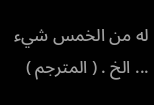له من الخمس شيء ... الخ . ( المترجم )